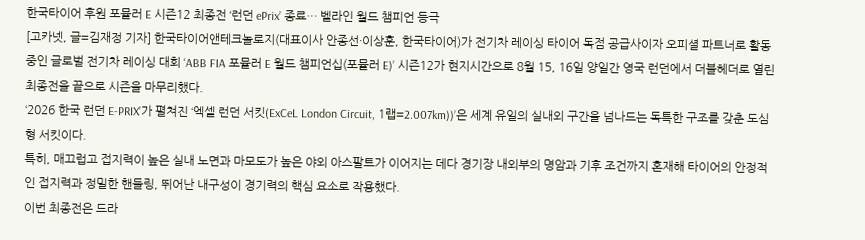한국타이어 후원 포뮬러 E 시즌12 최종전 ‘런던 ePrix’ 종료… 벨라인 월드 챔피언 등극
[고카넷, 글=김재정 기자] 한국타이어앤테크놀로지(대표이사 안종선·이상훈, 한국타이어)가 전기차 레이싱 타이어 독점 공급사이자 오피셜 파트너로 활동 중인 글로벌 전기차 레이싱 대회 ‘ABB FIA 포뮬러 E 월드 챔피언십(포뮬러 E)’ 시즌12가 현지시간으로 8월 15, 16일 양일간 영국 런던에서 더블헤더로 열린 최종전을 끝으로 시즌을 마무리했다.
‘2026 한국 런던 E-PRIX’가 펼쳐진 ‘엑셀 런던 서킷(ExCeL London Circuit, 1랩=2.007km))’은 세계 유일의 실내외 구간을 넘나드는 독특한 구조를 갖춘 도심형 서킷이다.
특히, 매끄럽고 접지력이 높은 실내 노면과 마모도가 높은 야외 아스팔트가 이어지는 데다 경기장 내외부의 명암과 기후 조건까지 혼재해 타이어의 안정적인 접지력과 정밀한 핸들링, 뛰어난 내구성이 경기력의 핵심 요소로 작용했다.
이번 최종전은 드라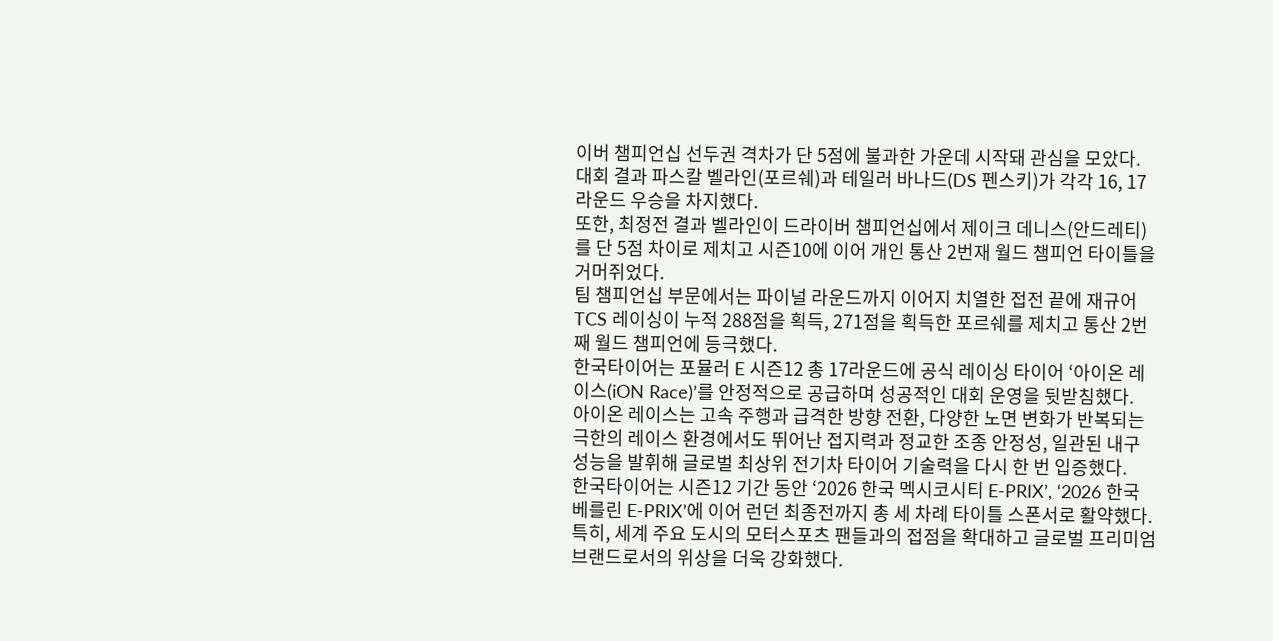이버 챔피언십 선두권 격차가 단 5점에 불과한 가운데 시작돼 관심을 모았다.
대회 결과 파스칼 벨라인(포르쉐)과 테일러 바나드(DS 펜스키)가 각각 16, 17라운드 우승을 차지했다.
또한, 최정전 결과 벨라인이 드라이버 챔피언십에서 제이크 데니스(안드레티)를 단 5점 차이로 제치고 시즌10에 이어 개인 통산 2번재 월드 챔피언 타이틀을 거머쥐었다.
팀 챔피언십 부문에서는 파이널 라운드까지 이어지 치열한 접전 끝에 재규어 TCS 레이싱이 누적 288점을 획득, 271점을 획득한 포르쉐를 제치고 통산 2번째 월드 챔피언에 등극했다.
한국타이어는 포뮬러 E 시즌12 총 17라운드에 공식 레이싱 타이어 ‘아이온 레이스(iON Race)’를 안정적으로 공급하며 성공적인 대회 운영을 뒷받침했다.
아이온 레이스는 고속 주행과 급격한 방향 전환, 다양한 노면 변화가 반복되는 극한의 레이스 환경에서도 뛰어난 접지력과 정교한 조종 안정성, 일관된 내구 성능을 발휘해 글로벌 최상위 전기차 타이어 기술력을 다시 한 번 입증했다.
한국타이어는 시즌12 기간 동안 ‘2026 한국 멕시코시티 E-PRIX’, ‘2026 한국 베를린 E-PRIX’에 이어 런던 최종전까지 총 세 차례 타이틀 스폰서로 활약했다.
특히, 세계 주요 도시의 모터스포츠 팬들과의 접점을 확대하고 글로벌 프리미엄 브랜드로서의 위상을 더욱 강화했다.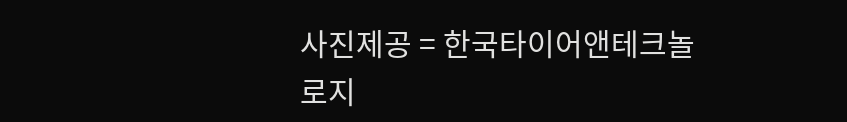사진제공 = 한국타이어앤테크놀로지